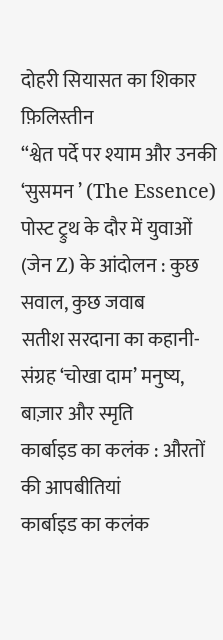दोहरी सियासत का शिकार फ़िलिस्तीन
“श्वेत पर्दे पर श्याम और उनकी ‘सुसमन ’ (The Essence)
पोस्ट ट्रुथ के दौर में युवाओं (जेन Z) के आंदोलन : कुछ सवाल, कुछ जवाब
सतीश सरदाना का कहानी-संग्रह ‘चोखा दाम’ मनुष्य, बाज़ार और स्मृति
कार्बाइड का कलंक : औरतों की आपबीतियां
कार्बाइड का कलंक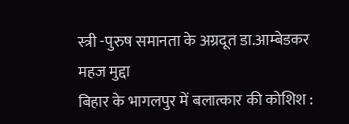स्त्री -पुरुष समानता के अग्रदूत डा.आम्बेडकर
महज मुद्दा
बिहार के भागलपुर में बलात्कार की कोशिश :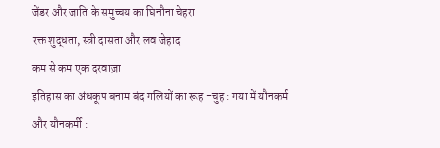जेंडर और जाति के समुच्चय का घिनौना चेहरा
रक्त शुद्धता, स्त्री दासता और लव जेहाद
कम से कम एक दरवाज़ा
इतिहास का अंधकूप बनाम बंद गलियों का रूह -चुह : गया में यौनकर्म और यौनकर्मी :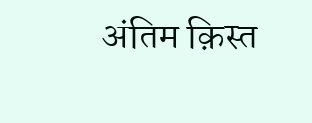अंतिम क़िस्त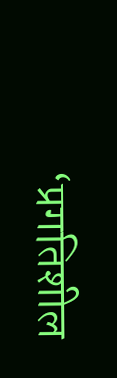‘प्रगतिशील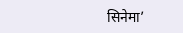सिनेमा’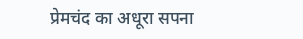प्रेमचंद का अधूरा सपना